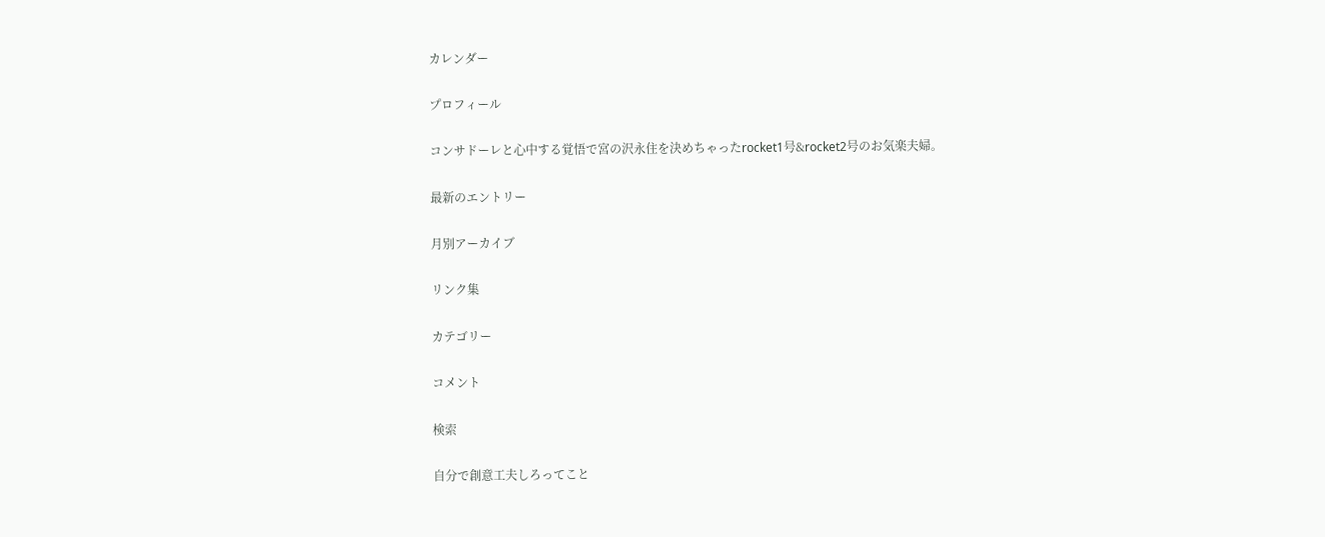カレンダー

プロフィール

コンサドーレと心中する覚悟で宮の沢永住を決めちゃったrocket1号&rocket2号のお気楽夫婦。

最新のエントリー

月別アーカイブ

リンク集

カテゴリー

コメント

検索

自分で創意工夫しろってこと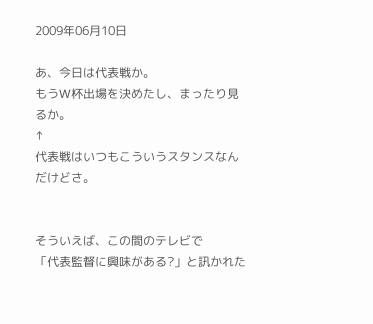2009年06月10日

あ、今日は代表戦か。
もうW杯出場を決めたし、まったり見るか。
↑
代表戦はいつもこういうスタンスなんだけどさ。


そういえば、この間のテレビで
「代表監督に興味がある?」と訊かれた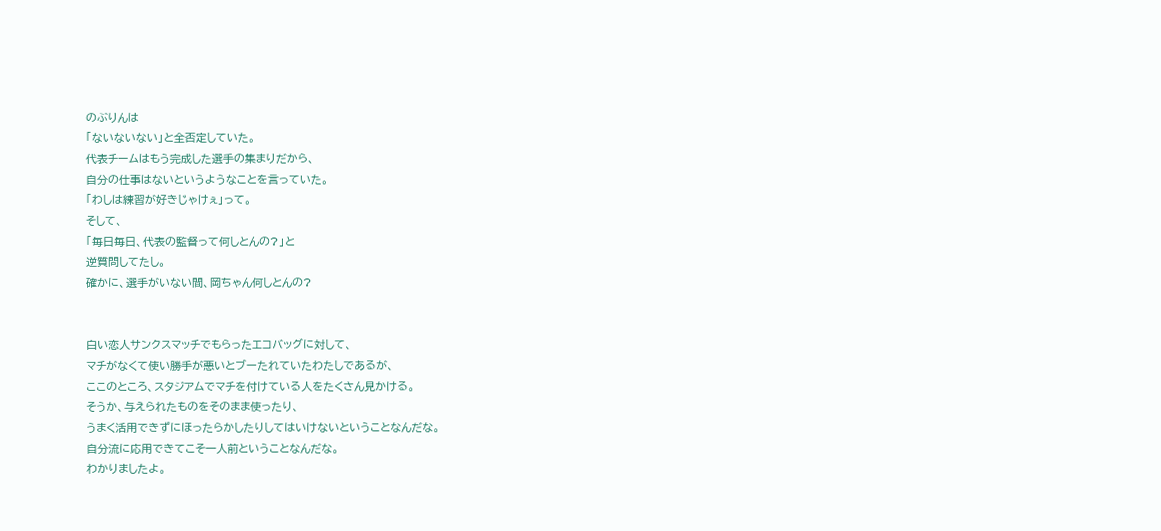のぶりんは
「ないないない」と全否定していた。
代表チームはもう完成した選手の集まりだから、
自分の仕事はないというようなことを言っていた。
「わしは練習が好きじゃけぇ」って。
そして、
「毎日毎日、代表の監督って何しとんの?」と
逆質問してたし。
確かに、選手がいない間、岡ちゃん何しとんの?


白い恋人サンクスマッチでもらったエコバッグに対して、
マチがなくて使い勝手が悪いとブーたれていたわたしであるが、
ここのところ、スタジアムでマチを付けている人をたくさん見かける。
そうか、与えられたものをそのまま使ったり、
うまく活用できずにほったらかしたりしてはいけないということなんだな。
自分流に応用できてこそ一人前ということなんだな。
わかりましたよ。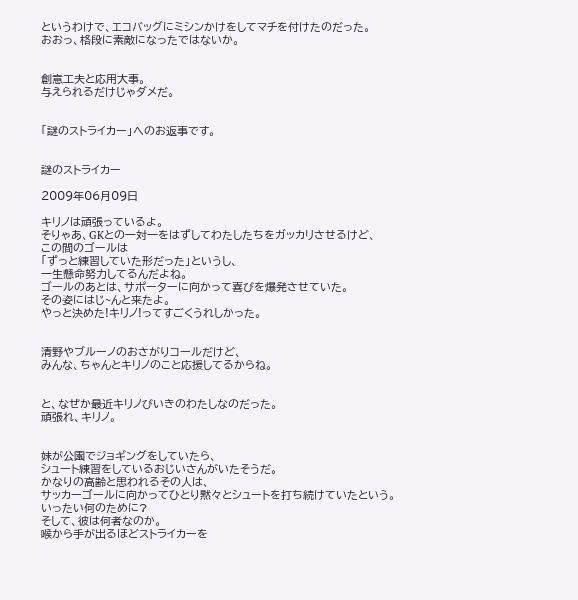というわけで、エコバッグにミシンかけをしてマチを付けたのだった。
おおっ、格段に素敵になったではないか。


創意工夫と応用大事。
与えられるだけじゃダメだ。


「謎のストライカー」へのお返事です。


謎のストライカー

2009年06月09日

キリノは頑張っているよ。
そりゃあ、GKとの一対一をはずしてわたしたちをガッカリさせるけど、
この間のゴールは
「ずっと練習していた形だった」というし、
一生懸命努力してるんだよね。
ゴールのあとは、サポーターに向かって喜びを爆発させていた。
その姿にはじ~んと来たよ。
やっと決めた!キリノ!ってすごくうれしかった。


清野やブルーノのおさがりコールだけど、
みんな、ちゃんとキリノのこと応援してるからね。


と、なぜか最近キリノびいきのわたしなのだった。
頑張れ、キリノ。


妹が公園でジョギングをしていたら、
シュート練習をしているおじいさんがいたそうだ。
かなりの高齢と思われるその人は、
サッカーゴールに向かってひとり黙々とシュートを打ち続けていたという。
いったい何のために?
そして、彼は何者なのか。
喉から手が出るほどストライカーを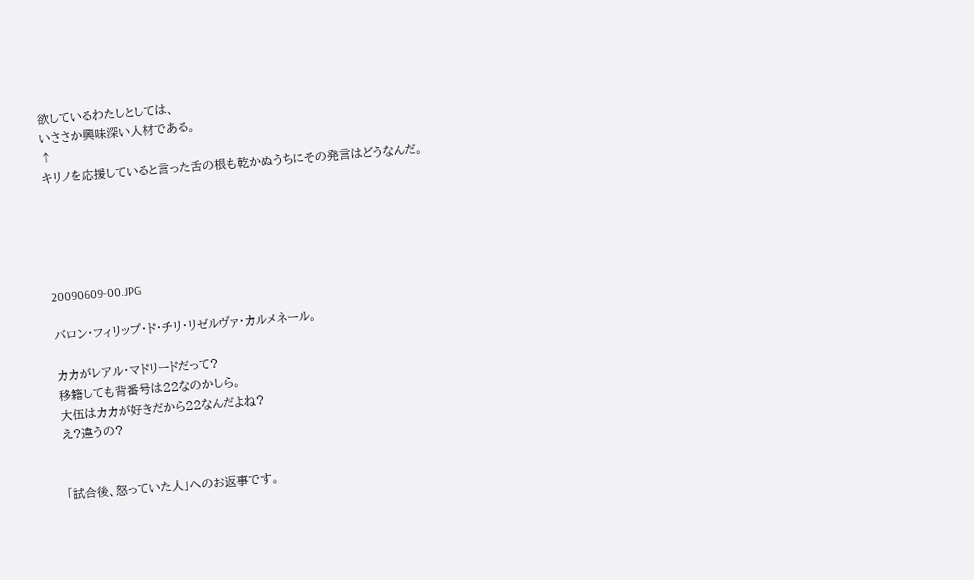欲しているわたしとしては、
いささか興味深い人材である。
↑
キリノを応援していると言った舌の根も乾かぬうちにその発言はどうなんだ。





20090609-00.JPG

バロン・フィリップ・ド・チリ・リゼルヴァ・カルメネール。

カカがレアル・マドリードだって?
移籍しても背番号は22なのかしら。
大伍はカカが好きだから22なんだよね?
え?違うの?


「試合後、怒っていた人」へのお返事です。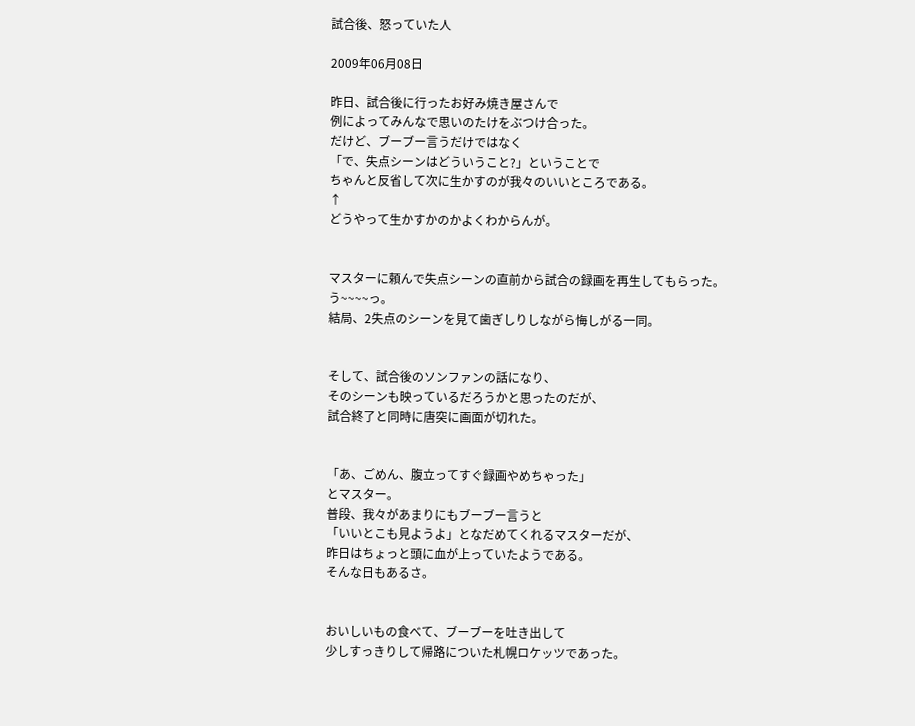試合後、怒っていた人

2009年06月08日

昨日、試合後に行ったお好み焼き屋さんで
例によってみんなで思いのたけをぶつけ合った。
だけど、ブーブー言うだけではなく
「で、失点シーンはどういうこと?」ということで
ちゃんと反省して次に生かすのが我々のいいところである。
↑
どうやって生かすかのかよくわからんが。


マスターに頼んで失点シーンの直前から試合の録画を再生してもらった。
う~~~~っ。
結局、2失点のシーンを見て歯ぎしりしながら悔しがる一同。


そして、試合後のソンファンの話になり、
そのシーンも映っているだろうかと思ったのだが、
試合終了と同時に唐突に画面が切れた。


「あ、ごめん、腹立ってすぐ録画やめちゃった」
とマスター。
普段、我々があまりにもブーブー言うと
「いいとこも見ようよ」となだめてくれるマスターだが、
昨日はちょっと頭に血が上っていたようである。
そんな日もあるさ。


おいしいもの食べて、ブーブーを吐き出して
少しすっきりして帰路についた札幌ロケッツであった。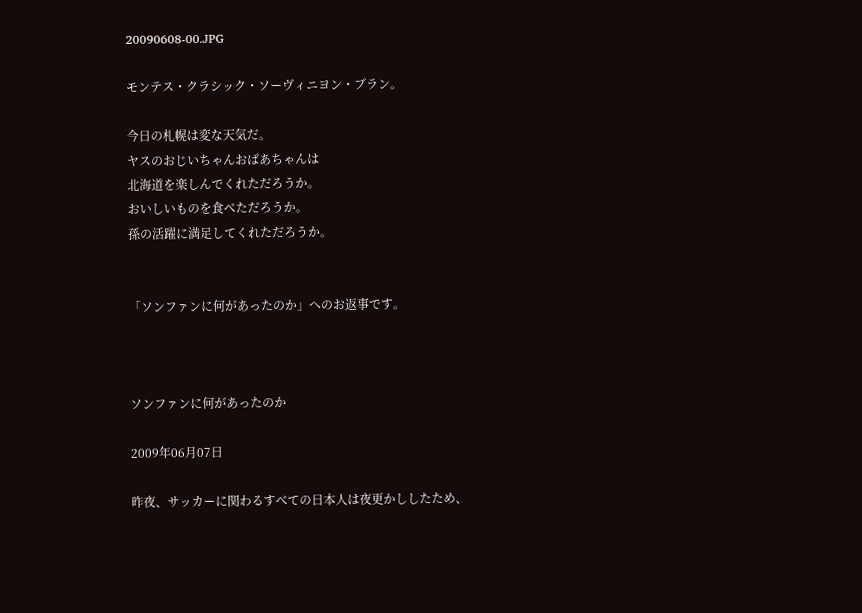20090608-00.JPG

モンテス・クラシック・ソーヴィニヨン・ブラン。

今日の札幌は変な天気だ。
ヤスのおじいちゃんおばあちゃんは
北海道を楽しんでくれただろうか。
おいしいものを食べただろうか。
孫の活躍に満足してくれただろうか。


「ソンファンに何があったのか」へのお返事です。



ソンファンに何があったのか

2009年06月07日

昨夜、サッカーに関わるすべての日本人は夜更かししたため、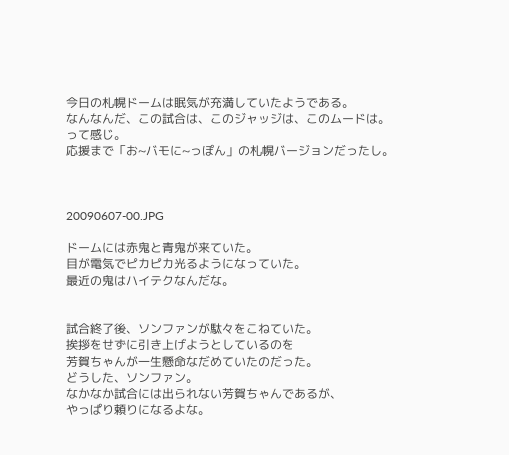今日の札幌ドームは眠気が充満していたようである。
なんなんだ、この試合は、このジャッジは、このムードは。
って感じ。
応援まで「お~バモに~っぽん」の札幌バージョンだったし。



20090607-00.JPG

ドームには赤鬼と青鬼が来ていた。
目が電気でピカピカ光るようになっていた。
最近の鬼はハイテクなんだな。


試合終了後、ソンファンが駄々をこねていた。
挨拶をせずに引き上げようとしているのを
芳賀ちゃんが一生懸命なだめていたのだった。
どうした、ソンファン。
なかなか試合には出られない芳賀ちゃんであるが、
やっぱり頼りになるよな。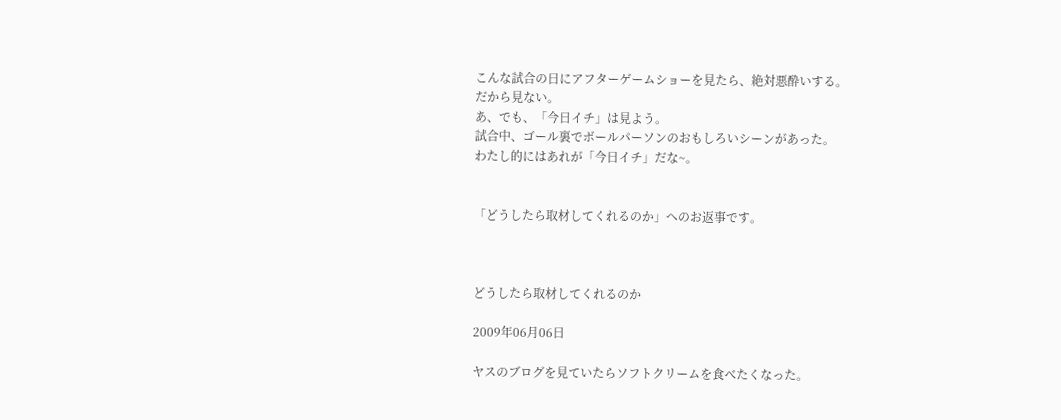こんな試合の日にアフターゲームショーを見たら、絶対悪酔いする。
だから見ない。
あ、でも、「今日イチ」は見よう。
試合中、ゴール裏でボールパーソンのおもしろいシーンがあった。
わたし的にはあれが「今日イチ」だな~。


「どうしたら取材してくれるのか」へのお返事です。



どうしたら取材してくれるのか

2009年06月06日

ヤスのブログを見ていたらソフトクリームを食べたくなった。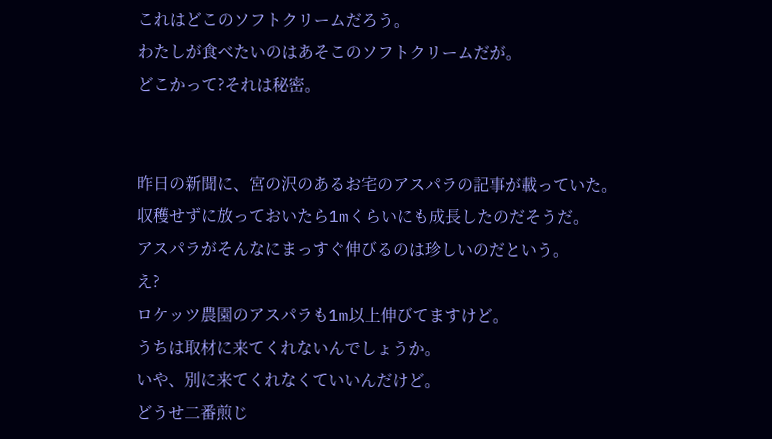これはどこのソフトクリームだろう。
わたしが食べたいのはあそこのソフトクリームだが。
どこかって?それは秘密。


昨日の新聞に、宮の沢のあるお宅のアスパラの記事が載っていた。
収穫せずに放っておいたら1mくらいにも成長したのだそうだ。
アスパラがそんなにまっすぐ伸びるのは珍しいのだという。
え?
ロケッツ農園のアスパラも1m以上伸びてますけど。
うちは取材に来てくれないんでしょうか。
いや、別に来てくれなくていいんだけど。
どうせ二番煎じ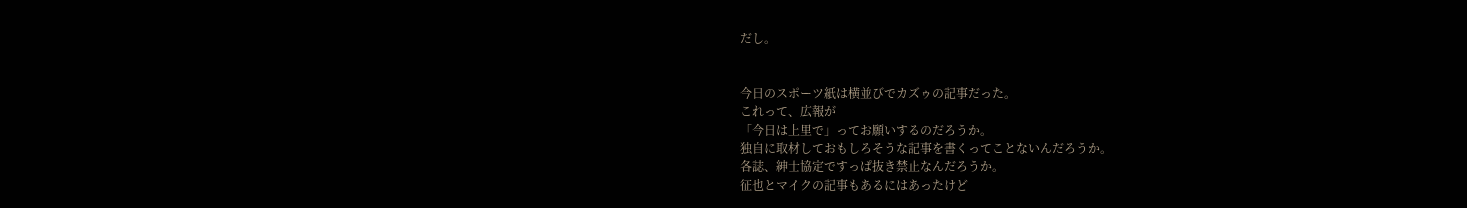だし。


今日のスポーツ紙は横並びでカズゥの記事だった。
これって、広報が
「今日は上里で」ってお願いするのだろうか。
独自に取材しておもしろそうな記事を書くってことないんだろうか。
各誌、紳士協定ですっぱ抜き禁止なんだろうか。
征也とマイクの記事もあるにはあったけど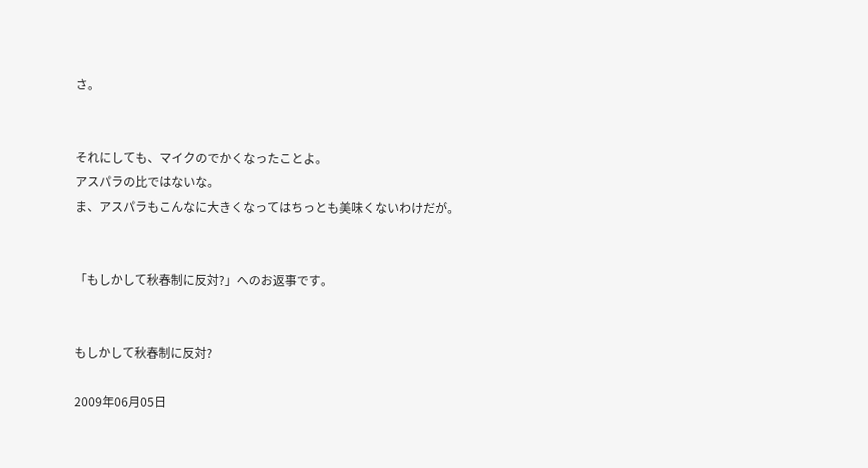さ。


それにしても、マイクのでかくなったことよ。
アスパラの比ではないな。
ま、アスパラもこんなに大きくなってはちっとも美味くないわけだが。


「もしかして秋春制に反対?」へのお返事です。


もしかして秋春制に反対?

2009年06月05日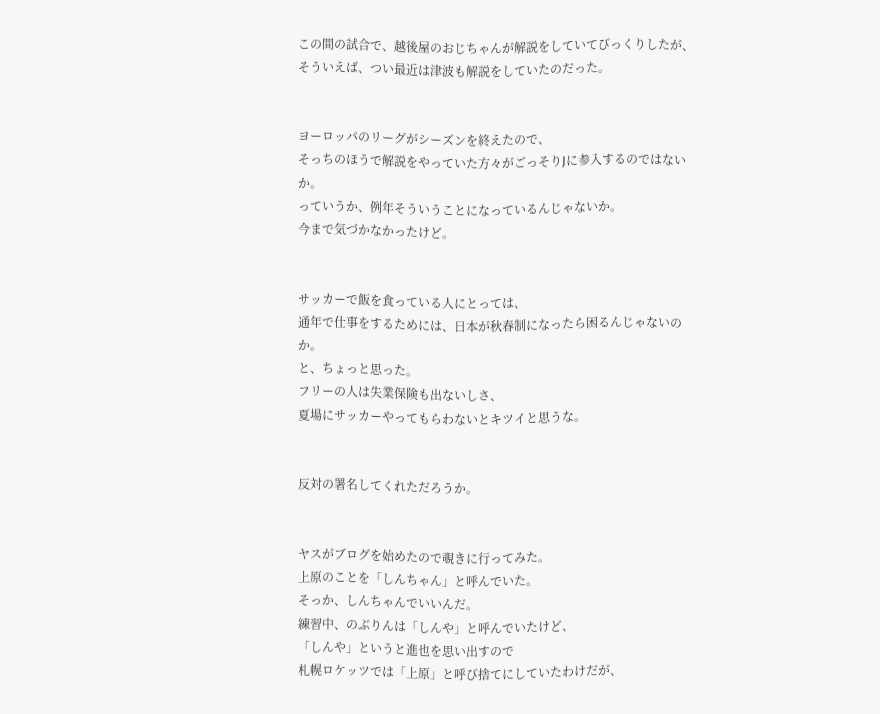この間の試合で、越後屋のおじちゃんが解説をしていてびっくりしたが、
そういえば、つい最近は津波も解説をしていたのだった。


ヨーロッパのリーグがシーズンを終えたので、
そっちのほうで解説をやっていた方々がごっそりJに参入するのではないか。
っていうか、例年そういうことになっているんじゃないか。
今まで気づかなかったけど。


サッカーで飯を食っている人にとっては、
通年で仕事をするためには、日本が秋春制になったら困るんじゃないのか。
と、ちょっと思った。
フリーの人は失業保険も出ないしさ、
夏場にサッカーやってもらわないとキツイと思うな。


反対の署名してくれただろうか。


ヤスがブログを始めたので覗きに行ってみた。
上原のことを「しんちゃん」と呼んでいた。
そっか、しんちゃんでいいんだ。
練習中、のぶりんは「しんや」と呼んでいたけど、
「しんや」というと進也を思い出すので
札幌ロケッツでは「上原」と呼び捨てにしていたわけだが、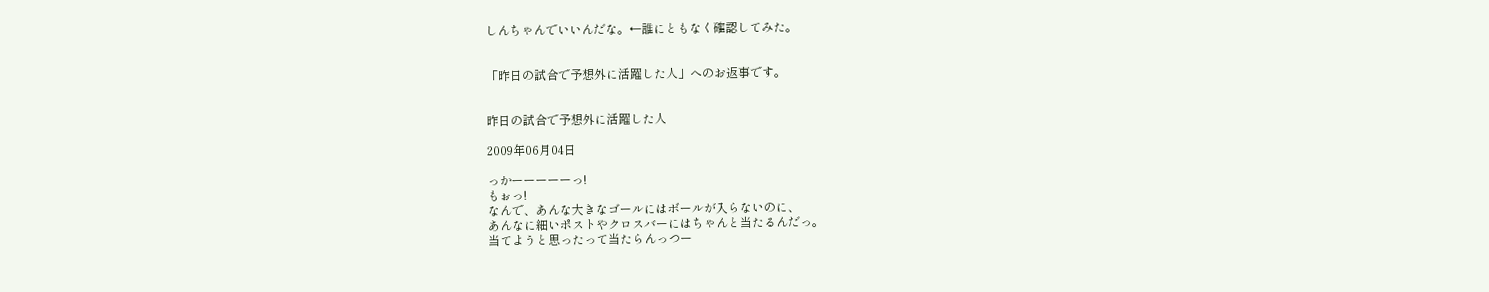しんちゃんでいいんだな。←誰にともなく確認してみた。


「昨日の試合で予想外に活躍した人」へのお返事です。


昨日の試合で予想外に活躍した人

2009年06月04日

っかーーーーーっ!
もぉっ!
なんで、あんな大きなゴールにはボールが入らないのに、
あんなに細いポストやクロスバーにはちゃんと当たるんだっ。
当てようと思ったって当たらんっつー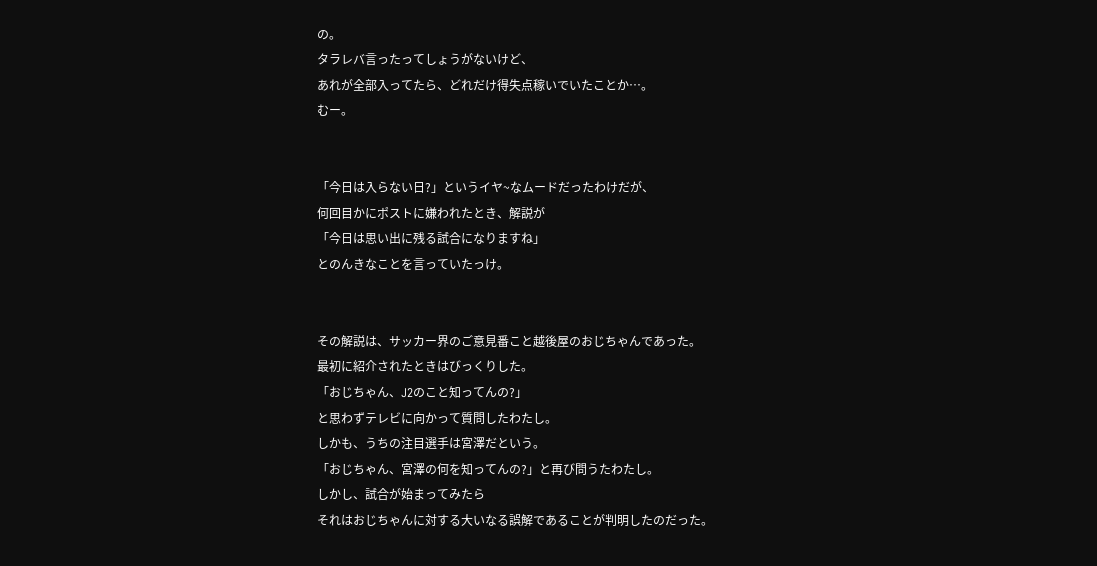の。
タラレバ言ったってしょうがないけど、
あれが全部入ってたら、どれだけ得失点稼いでいたことか…。
むー。


「今日は入らない日?」というイヤ~なムードだったわけだが、
何回目かにポストに嫌われたとき、解説が
「今日は思い出に残る試合になりますね」
とのんきなことを言っていたっけ。


その解説は、サッカー界のご意見番こと越後屋のおじちゃんであった。
最初に紹介されたときはびっくりした。
「おじちゃん、J2のこと知ってんの?」
と思わずテレビに向かって質問したわたし。
しかも、うちの注目選手は宮澤だという。
「おじちゃん、宮澤の何を知ってんの?」と再び問うたわたし。
しかし、試合が始まってみたら
それはおじちゃんに対する大いなる誤解であることが判明したのだった。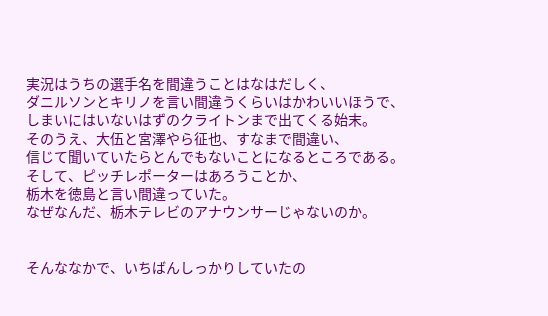実況はうちの選手名を間違うことはなはだしく、
ダニルソンとキリノを言い間違うくらいはかわいいほうで、
しまいにはいないはずのクライトンまで出てくる始末。
そのうえ、大伍と宮澤やら征也、すなまで間違い、
信じて聞いていたらとんでもないことになるところである。
そして、ピッチレポーターはあろうことか、
栃木を徳島と言い間違っていた。
なぜなんだ、栃木テレビのアナウンサーじゃないのか。


そんななかで、いちばんしっかりしていたの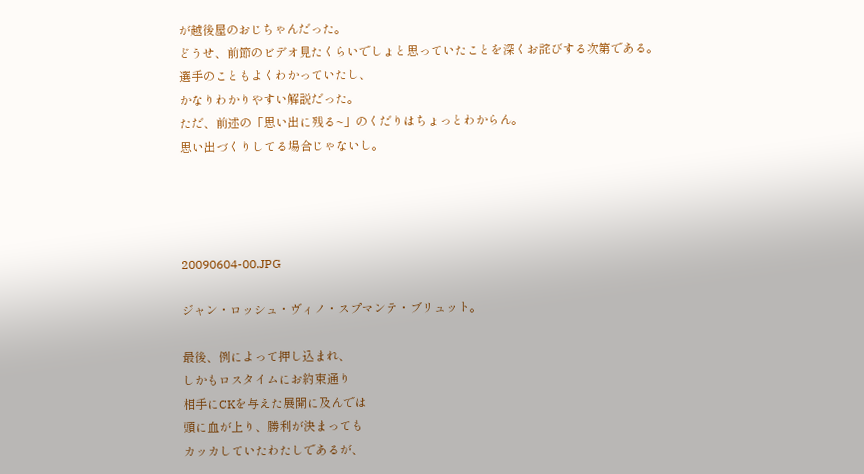が越後屋のおじちゃんだった。
どうせ、前節のビデオ見たくらいでしょと思っていたことを深くお詫びする次第である。
選手のこともよくわかっていたし、
かなりわかりやすい解説だった。
ただ、前述の「思い出に残る~」のくだりはちょっとわからん。
思い出づくりしてる場合じゃないし。




20090604-00.JPG

ジャン・ロッシュ・ヴィノ・スプマンテ・ブリュット。

最後、例によって押し込まれ、
しかもロスタイムにお約束通り
相手にCKを与えた展開に及んでは
頭に血が上り、勝利が決まっても
カッカしていたわたしであるが、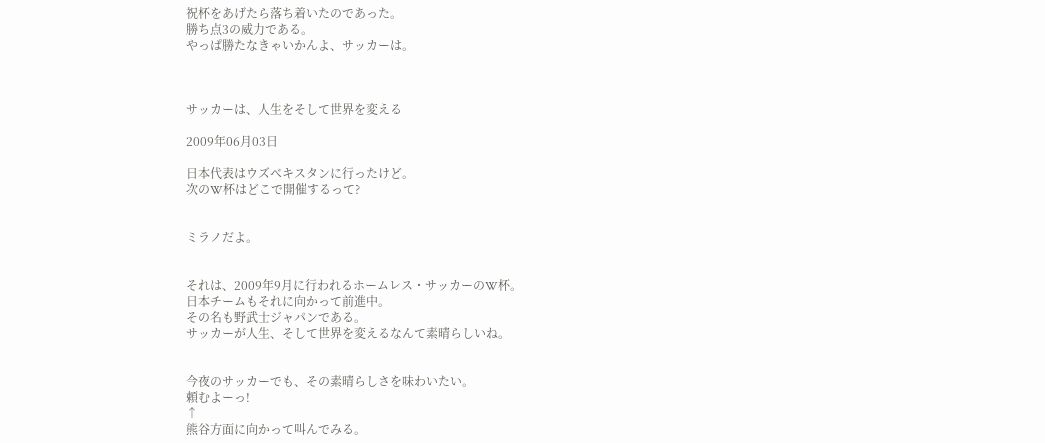祝杯をあげたら落ち着いたのであった。
勝ち点3の威力である。
やっぱ勝たなきゃいかんよ、サッカーは。



サッカーは、人生をそして世界を変える

2009年06月03日

日本代表はウズベキスタンに行ったけど。
次のW杯はどこで開催するって?


ミラノだよ。


それは、2009年9月に行われるホームレス・サッカーのW杯。
日本チームもそれに向かって前進中。
その名も野武士ジャパンである。
サッカーが人生、そして世界を変えるなんて素晴らしいね。


今夜のサッカーでも、その素晴らしさを味わいたい。
頼むよーっ!
↑
熊谷方面に向かって叫んでみる。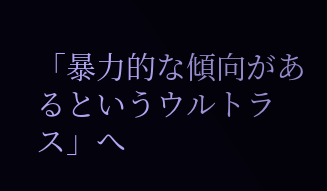「暴力的な傾向があるというウルトラス」へ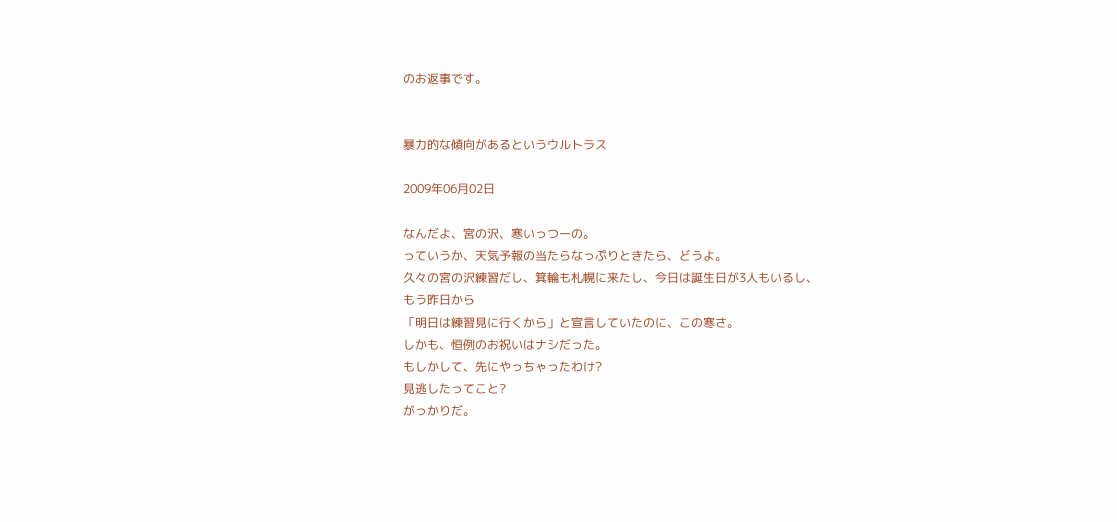のお返事です。


暴力的な傾向があるというウルトラス

2009年06月02日

なんだよ、宮の沢、寒いっつーの。
っていうか、天気予報の当たらなっぷりときたら、どうよ。
久々の宮の沢練習だし、箕輪も札幌に来たし、今日は誕生日が3人もいるし、
もう昨日から
「明日は練習見に行くから」と宣言していたのに、この寒さ。
しかも、恒例のお祝いはナシだった。
もしかして、先にやっちゃったわけ?
見逃したってこと?
がっかりだ。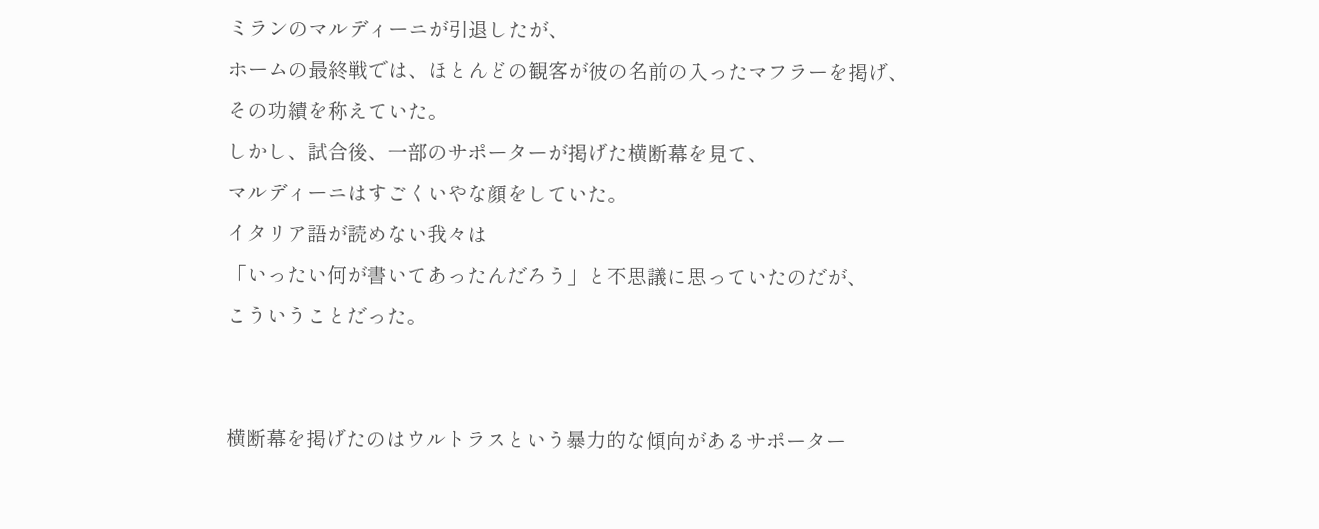ミランのマルディーニが引退したが、
ホームの最終戦では、ほとんどの観客が彼の名前の入ったマフラーを掲げ、
その功績を称えていた。
しかし、試合後、一部のサポーターが掲げた横断幕を見て、
マルディーニはすごくいやな顔をしていた。
イタリア語が読めない我々は
「いったい何が書いてあったんだろう」と不思議に思っていたのだが、
こういうことだった。


横断幕を掲げたのはウルトラスという暴力的な傾向があるサポーター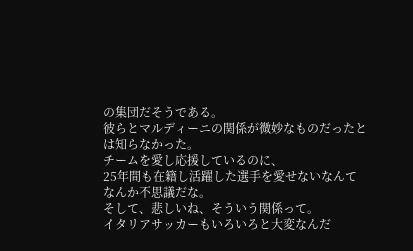の集団だそうである。
彼らとマルディーニの関係が微妙なものだったとは知らなかった。
チームを愛し応援しているのに、
25年間も在籍し活躍した選手を愛せないなんて
なんか不思議だな。
そして、悲しいね、そういう関係って。
イタリアサッカーもいろいろと大変なんだ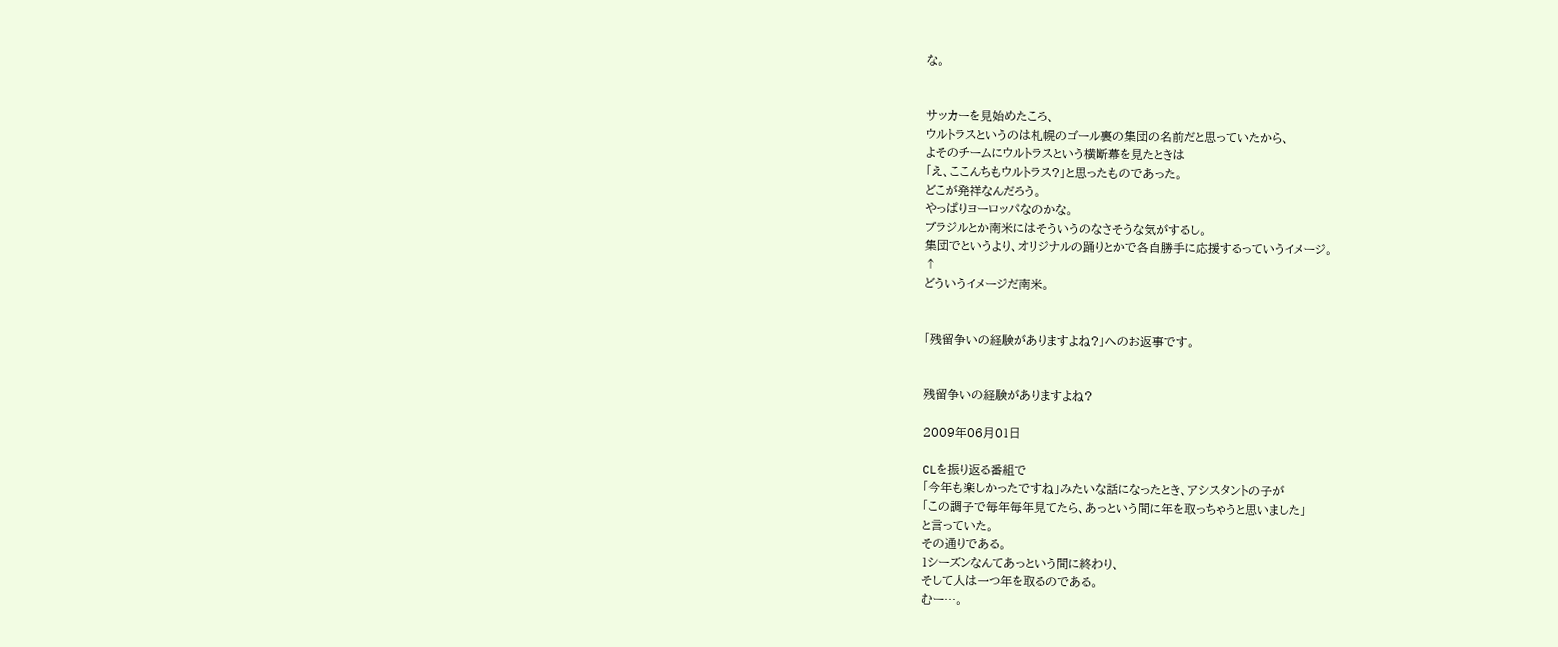な。


サッカーを見始めたころ、
ウルトラスというのは札幌のゴール裏の集団の名前だと思っていたから、
よそのチームにウルトラスという横断幕を見たときは
「え、ここんちもウルトラス?」と思ったものであった。
どこが発祥なんだろう。
やっぱりヨーロッパなのかな。
ブラジルとか南米にはそういうのなさそうな気がするし。
集団でというより、オリジナルの踊りとかで各自勝手に応援するっていうイメージ。
↑
どういうイメージだ南米。


「残留争いの経験がありますよね?」へのお返事です。


残留争いの経験がありますよね?

2009年06月01日

CLを振り返る番組で
「今年も楽しかったですね」みたいな話になったとき、アシスタントの子が
「この調子で毎年毎年見てたら、あっという間に年を取っちゃうと思いました」
と言っていた。
その通りである。
1シーズンなんてあっという間に終わり、
そして人は一つ年を取るのである。
むー…。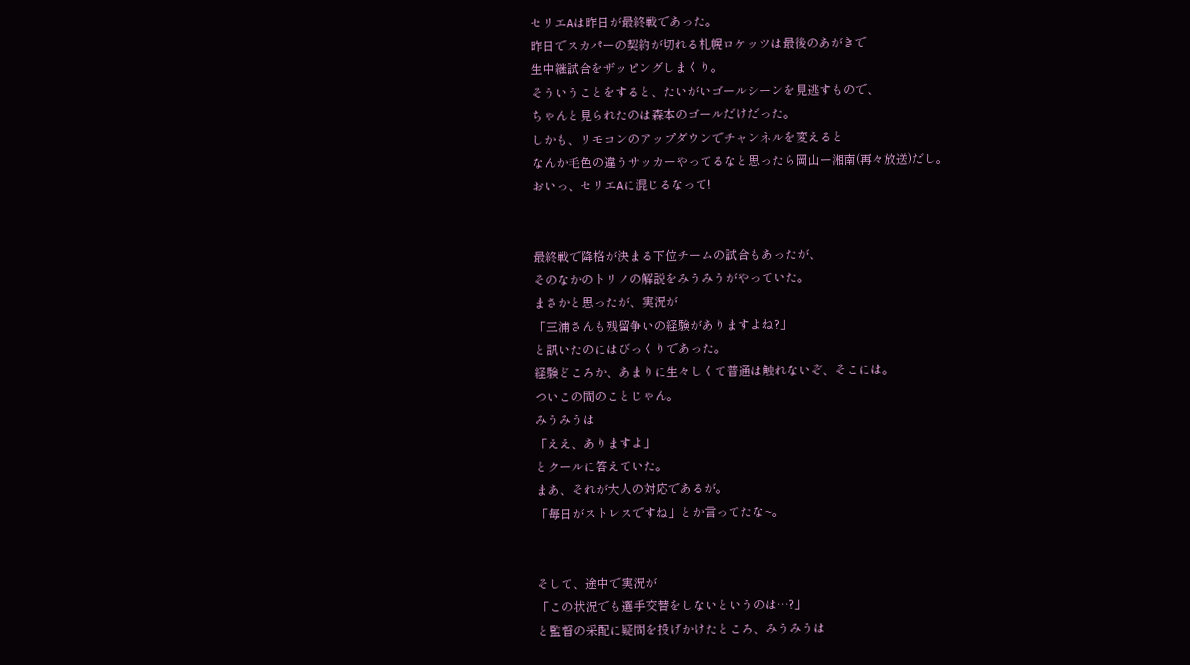セリエAは昨日が最終戦であった。
昨日でスカパーの契約が切れる札幌ロケッツは最後のあがきで
生中継試合をザッピングしまくり。
そういうことをすると、たいがいゴールシーンを見逃すもので、
ちゃんと見られたのは森本のゴールだけだった。
しかも、リモコンのアップダウンでチャンネルを変えると
なんか毛色の違うサッカーやってるなと思ったら岡山ー湘南(再々放送)だし。
おいっ、セリエAに混じるなって!


最終戦で降格が決まる下位チームの試合もあったが、
そのなかのトリノの解説をみうみうがやっていた。
まさかと思ったが、実況が
「三浦さんも残留争いの経験がありますよね?」
と訊いたのにはびっくりであった。
経験どころか、あまりに生々しくて普通は触れないぞ、そこには。
ついこの間のことじゃん。
みうみうは
「ええ、ありますよ」
とクールに答えていた。
まあ、それが大人の対応であるが。
「毎日がストレスですね」とか言ってたな~。


そして、途中で実況が
「この状況でも選手交替をしないというのは…?」
と監督の采配に疑問を投げかけたところ、みうみうは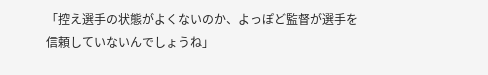「控え選手の状態がよくないのか、よっぽど監督が選手を信頼していないんでしょうね」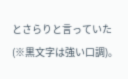とさらりと言っていた(※黒文字は強い口調)。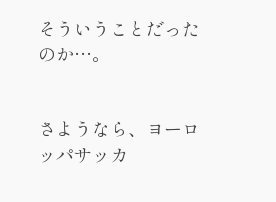そういうことだったのか…。


さようなら、ヨーロッパサッカ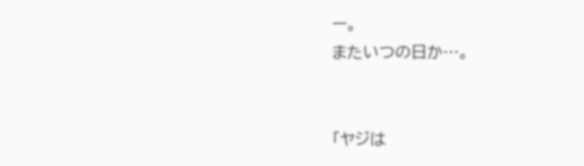ー。
またいつの日か…。


「ヤジは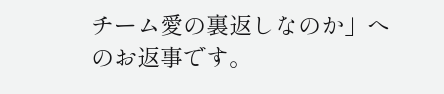チーム愛の裏返しなのか」へのお返事です。